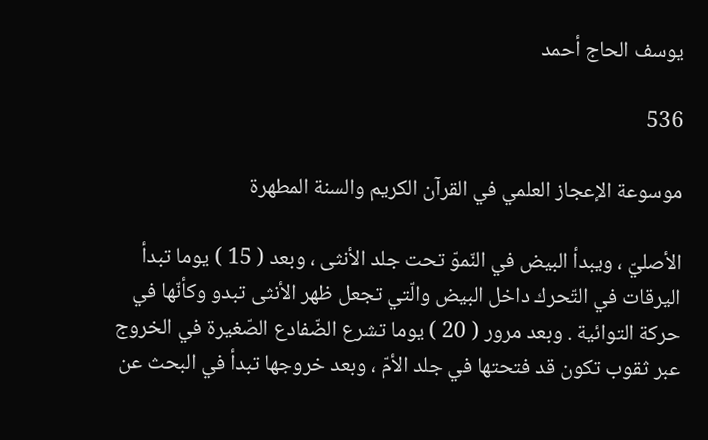يوسف الحاج أحمد

536

موسوعة الإعجاز العلمي في القرآن الكريم والسنة المطهرة

الأصليّ ، ويبدأ البيض في النّموّ تحت جلد الأنثى ، وبعد ( 15 ) يوما تبدأ اليرقات في التّحرك داخل البيض والّتي تجعل ظهر الأنثى تبدو وكأنّها في حركة التوائية . وبعد مرور ( 20 ) يوما تشرع الضّفادع الصّغيرة في الخروج عبر ثقوب تكون قد فتحتها في جلد الأمّ ، وبعد خروجها تبدأ في البحث عن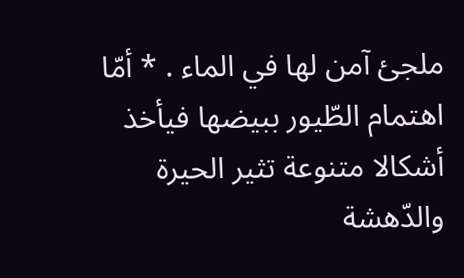ملجئ آمن لها في الماء . * أمّا اهتمام الطّيور ببيضها فيأخذ أشكالا متنوعة تثير الحيرة والدّهشة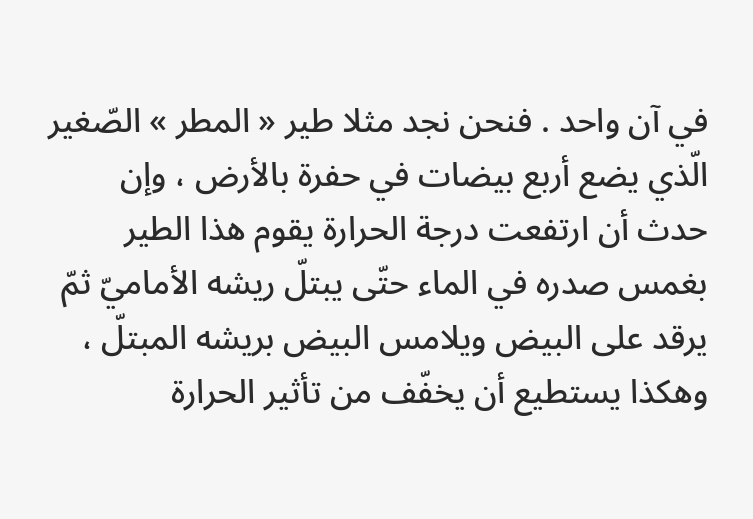في آن واحد . فنحن نجد مثلا طير « المطر » الصّغير الّذي يضع أربع بيضات في حفرة بالأرض ، وإن حدث أن ارتفعت درجة الحرارة يقوم هذا الطير بغمس صدره في الماء حتّى يبتلّ ريشه الأماميّ ثمّ يرقد على البيض ويلامس البيض بريشه المبتلّ ، وهكذا يستطيع أن يخفّف من تأثير الحرارة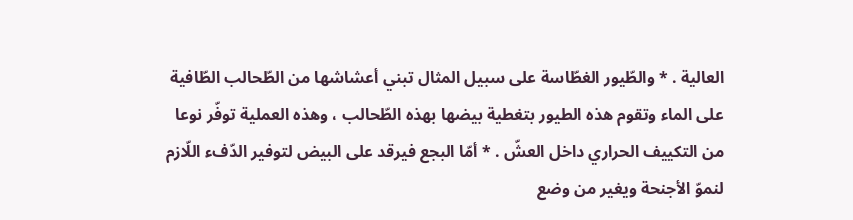العالية . * والطّيور الغطّاسة على سبيل المثال تبني أعشاشها من الطّحالب الطّافية على الماء وتقوم هذه الطيور بتغطية بيضها بهذه الطّحالب ، وهذه العملية توفّر نوعا من التكييف الحراري داخل العشّ . * أمّا البجع فيرقد على البيض لتوفير الدّفء اللّازم لنموّ الأجنحة ويغير من وضع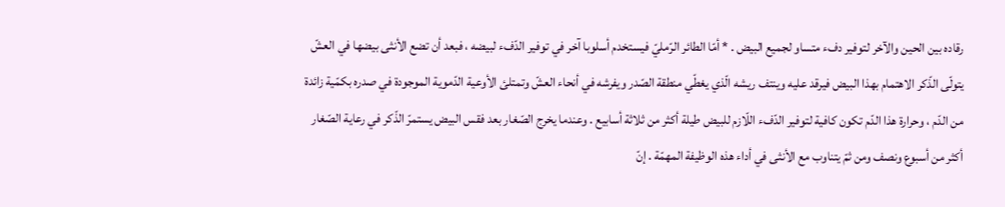رقاده بين الحين والآخر لتوفير دفء متساو لجميع البيض . * أمّا الطائر الرّمليّ فيستخدم أسلوبا آخر في توفير الدّفء لبيضه ، فبعد أن تضع الأنثى بيضها في العشّ يتولّى الذّكر الاهتمام بهذا البيض فيرقد عليه وينتف ريشه الّذي يغطّي منطقة الصّدر ويفرشه في أنحاء العشّ وتمتلئ الأوعية الدّموية الموجودة في صدره بكمّية زائدة من الدّم ، وحرارة هذا الدّم تكون كافية لتوفير الدّفء اللّازم للبيض طيلة أكثر من ثلاثة أسابيع . وعندما يخرج الصّغار بعد فقس البيض يستمرّ الذّكر في رعاية الصّغار أكثر من أسبوع ونصف ومن ثمّ يتناوب مع الأنثى في أداء هذه الوظيفة المهمّة . إنّ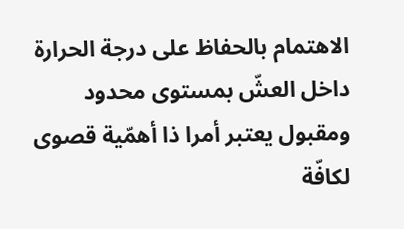الاهتمام بالحفاظ على درجة الحرارة داخل العشّ بمستوى محدود ومقبول يعتبر أمرا ذا أهمّية قصوى لكافّة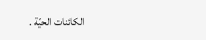الكائنات الحيّة .